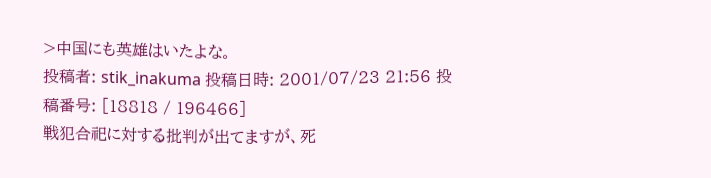>中国にも英雄はいたよな。
投稿者: stik_inakuma 投稿日時: 2001/07/23 21:56 投稿番号: [18818 / 196466]
戦犯合祀に対する批判が出てますが、死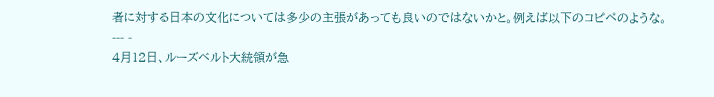者に対する日本の文化については多少の主張があっても良いのではないかと。例えば以下のコピペのような。
--- -
4月12日、ルーズベルト大統領が急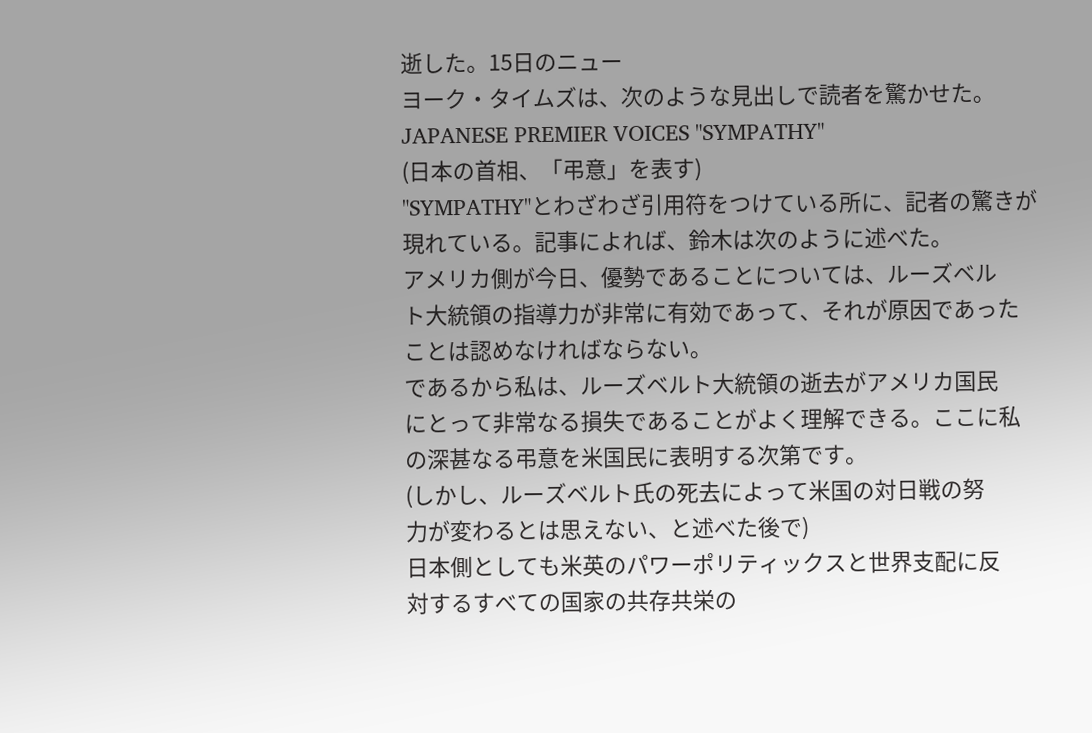逝した。15日のニュー
ヨーク・タイムズは、次のような見出しで読者を驚かせた。
JAPANESE PREMIER VOICES "SYMPATHY"
(日本の首相、「弔意」を表す)
"SYMPATHY"とわざわざ引用符をつけている所に、記者の驚きが
現れている。記事によれば、鈴木は次のように述べた。
アメリカ側が今日、優勢であることについては、ルーズベル
ト大統領の指導力が非常に有効であって、それが原因であった
ことは認めなければならない。
であるから私は、ルーズベルト大統領の逝去がアメリカ国民
にとって非常なる損失であることがよく理解できる。ここに私
の深甚なる弔意を米国民に表明する次第です。
(しかし、ルーズベルト氏の死去によって米国の対日戦の努
力が変わるとは思えない、と述べた後で)
日本側としても米英のパワーポリティックスと世界支配に反
対するすべての国家の共存共栄の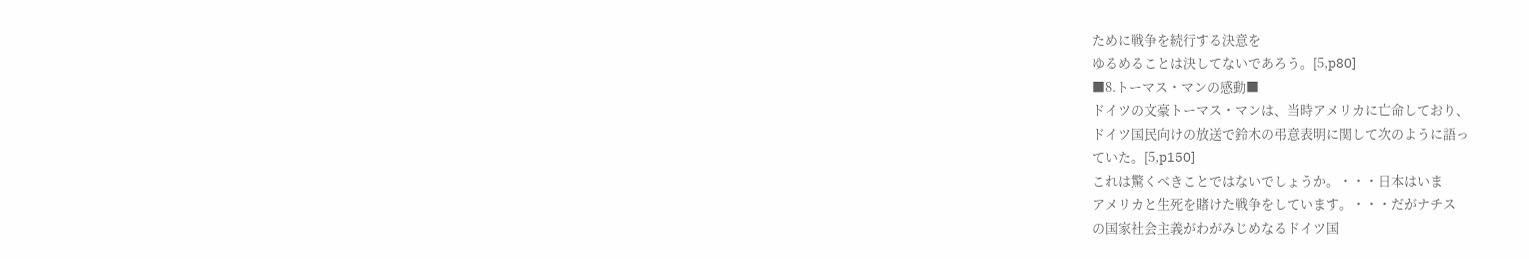ために戦争を続行する決意を
ゆるめることは決してないであろう。[5,p80]
■8.トーマス・マンの感動■
ドイツの文豪トーマス・マンは、当時アメリカに亡命しており、
ドイツ国民向けの放送で鈴木の弔意表明に関して次のように語っ
ていた。[5,p150]
これは驚くべきことではないでしょうか。・・・日本はいま
アメリカと生死を賭けた戦争をしています。・・・だがナチス
の国家社会主義がわがみじめなるドイツ国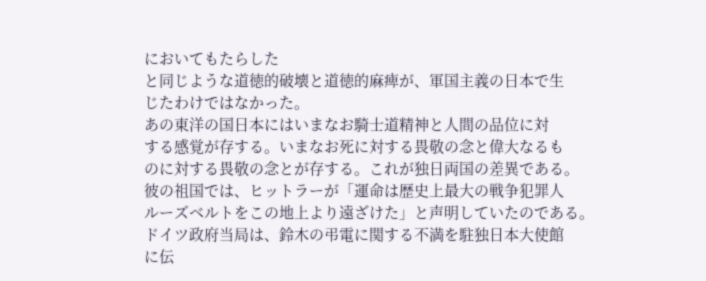においてもたらした
と同じような道徳的破壊と道徳的麻痺が、軍国主義の日本で生
じたわけではなかった。
あの東洋の国日本にはいまなお騎士道精神と人間の品位に対
する感覚が存する。いまなお死に対する畏敬の念と偉大なるも
のに対する畏敬の念とが存する。これが独日両国の差異である。
彼の祖国では、ヒットラーが「運命は歴史上最大の戦争犯罪人
ルーズベルトをこの地上より遠ざけた」と声明していたのである。
ドイツ政府当局は、鈴木の弔電に関する不満を駐独日本大使館
に伝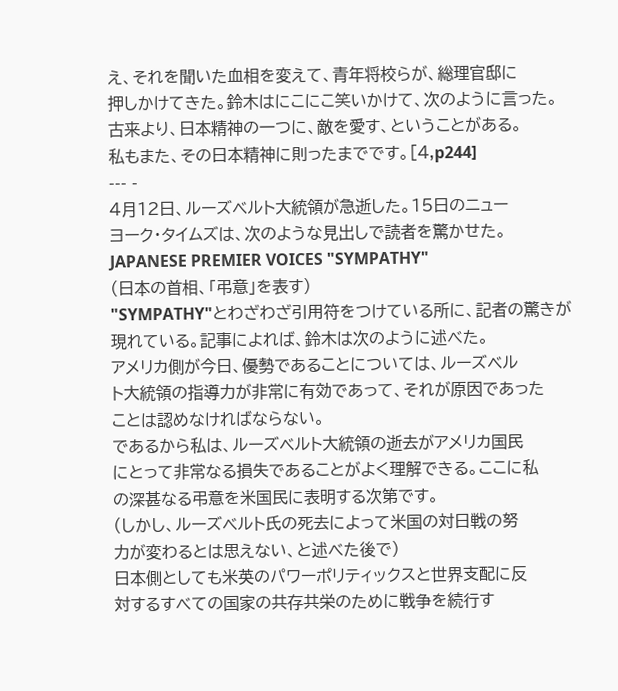え、それを聞いた血相を変えて、青年将校らが、総理官邸に
押しかけてきた。鈴木はにこにこ笑いかけて、次のように言った。
古来より、日本精神の一つに、敵を愛す、ということがある。
私もまた、その日本精神に則ったまでです。[4,p244]
--- -
4月12日、ルーズベルト大統領が急逝した。15日のニュー
ヨーク・タイムズは、次のような見出しで読者を驚かせた。
JAPANESE PREMIER VOICES "SYMPATHY"
(日本の首相、「弔意」を表す)
"SYMPATHY"とわざわざ引用符をつけている所に、記者の驚きが
現れている。記事によれば、鈴木は次のように述べた。
アメリカ側が今日、優勢であることについては、ルーズベル
ト大統領の指導力が非常に有効であって、それが原因であった
ことは認めなければならない。
であるから私は、ルーズベルト大統領の逝去がアメリカ国民
にとって非常なる損失であることがよく理解できる。ここに私
の深甚なる弔意を米国民に表明する次第です。
(しかし、ルーズベルト氏の死去によって米国の対日戦の努
力が変わるとは思えない、と述べた後で)
日本側としても米英のパワーポリティックスと世界支配に反
対するすべての国家の共存共栄のために戦争を続行す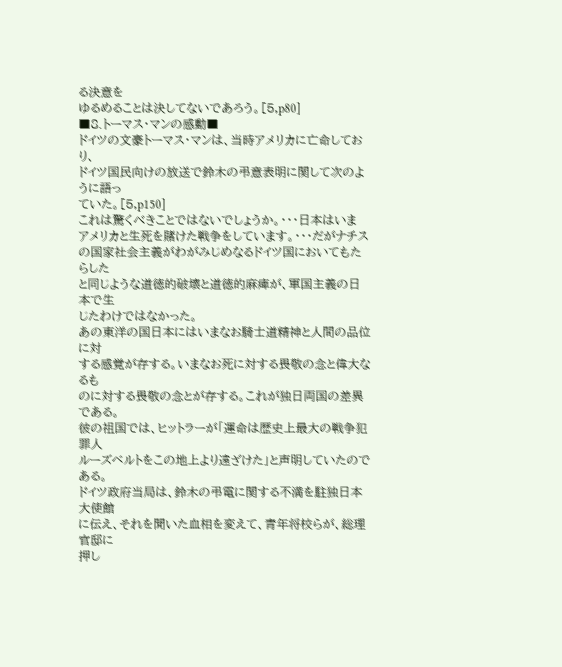る決意を
ゆるめることは決してないであろう。[5,p80]
■8.トーマス・マンの感動■
ドイツの文豪トーマス・マンは、当時アメリカに亡命しており、
ドイツ国民向けの放送で鈴木の弔意表明に関して次のように語っ
ていた。[5,p150]
これは驚くべきことではないでしょうか。・・・日本はいま
アメリカと生死を賭けた戦争をしています。・・・だがナチス
の国家社会主義がわがみじめなるドイツ国においてもたらした
と同じような道徳的破壊と道徳的麻痺が、軍国主義の日本で生
じたわけではなかった。
あの東洋の国日本にはいまなお騎士道精神と人間の品位に対
する感覚が存する。いまなお死に対する畏敬の念と偉大なるも
のに対する畏敬の念とが存する。これが独日両国の差異である。
彼の祖国では、ヒットラーが「運命は歴史上最大の戦争犯罪人
ルーズベルトをこの地上より遠ざけた」と声明していたのである。
ドイツ政府当局は、鈴木の弔電に関する不満を駐独日本大使館
に伝え、それを聞いた血相を変えて、青年将校らが、総理官邸に
押し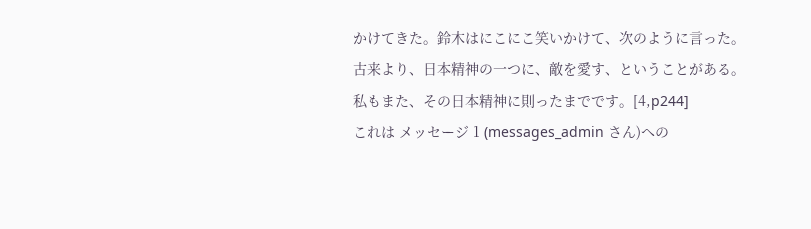かけてきた。鈴木はにこにこ笑いかけて、次のように言った。
古来より、日本精神の一つに、敵を愛す、ということがある。
私もまた、その日本精神に則ったまでです。[4,p244]
これは メッセージ 1 (messages_admin さん)への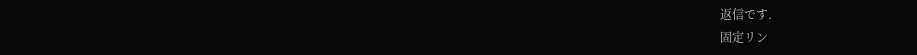返信です.
固定リン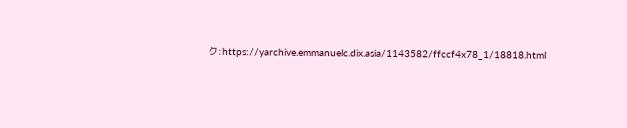ク:https://yarchive.emmanuelc.dix.asia/1143582/ffccf4x78_1/18818.html